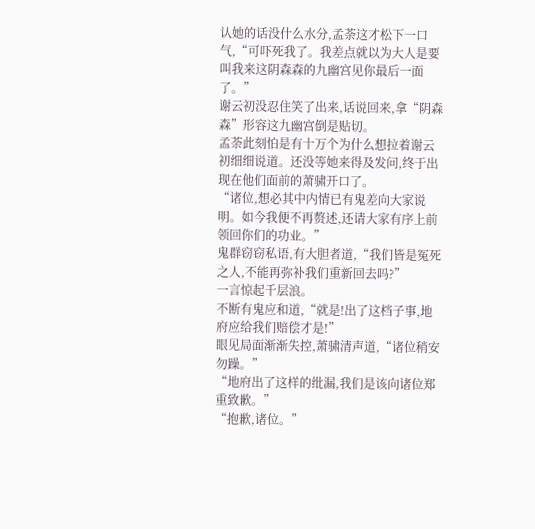认她的话没什么水分,孟荼这才松下一口气,“可吓死我了。我差点就以为大人是要叫我来这阴森森的九幽宫见你最后一面了。”
谢云初没忍住笑了出来,话说回来,拿“阴森森”形容这九幽宫倒是贴切。
孟荼此刻怕是有十万个为什么想拉着谢云初细细说道。还没等她来得及发问,终于出现在他们面前的萧骕开口了。
“诸位,想必其中内情已有鬼差向大家说明。如今我便不再赘述,还请大家有序上前领回你们的功业。”
鬼群窃窃私语,有大胆者道,“我们皆是冤死之人,不能再弥补我们重新回去吗?”
一言惊起千层浪。
不断有鬼应和道,“就是!出了这档子事,地府应给我们赔偿才是!”
眼见局面渐渐失控,萧骕清声道,“诸位稍安勿躁。”
“地府出了这样的纰漏,我们是该向诸位郑重致歉。”
“抱歉,诸位。”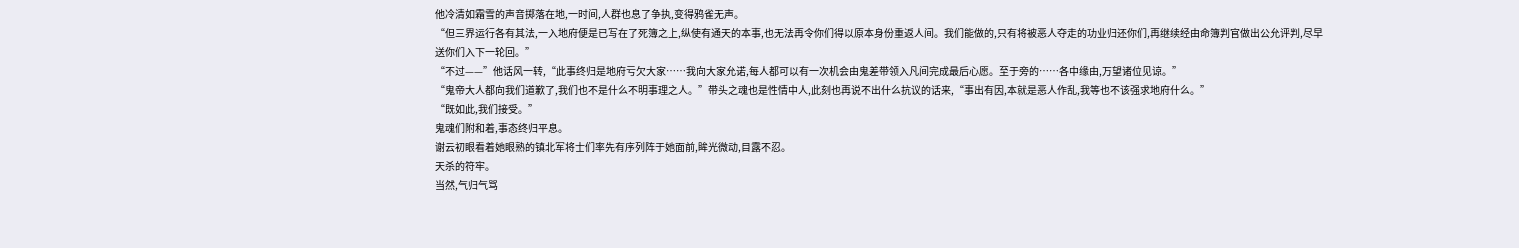他冷清如霜雪的声音掷落在地,一时间,人群也息了争执,变得鸦雀无声。
“但三界运行各有其法,一入地府便是已写在了死簿之上,纵使有通天的本事,也无法再令你们得以原本身份重返人间。我们能做的,只有将被恶人夺走的功业归还你们,再继续经由命簿判官做出公允评判,尽早送你们入下一轮回。”
“不过——”他话风一转,“此事终归是地府亏欠大家……我向大家允诺,每人都可以有一次机会由鬼差带领入凡间完成最后心愿。至于旁的……各中缘由,万望诸位见谅。”
“鬼帝大人都向我们道歉了,我们也不是什么不明事理之人。”带头之魂也是性情中人,此刻也再说不出什么抗议的话来,“事出有因,本就是恶人作乱,我等也不该强求地府什么。”
“既如此,我们接受。”
鬼魂们附和着,事态终归平息。
谢云初眼看着她眼熟的镇北军将士们率先有序列阵于她面前,眸光微动,目露不忍。
天杀的符牢。
当然,气归气骂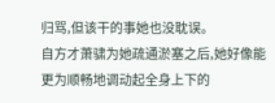归骂,但该干的事她也没耽误。
自方才萧骕为她疏通淤塞之后,她好像能更为顺畅地调动起全身上下的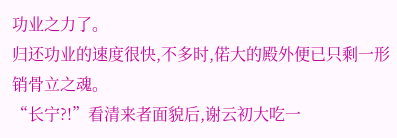功业之力了。
归还功业的速度很快,不多时,偌大的殿外便已只剩一形销骨立之魂。
“长宁?!”看清来者面貌后,谢云初大吃一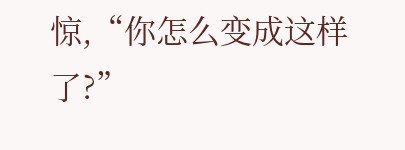惊,“你怎么变成这样了?”